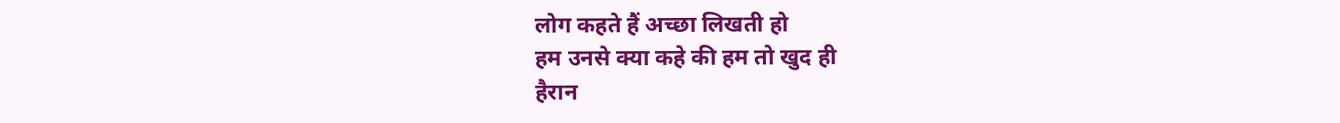लोग कहते हैं अच्छा लिखती हो
हम उनसे क्या कहे की हम तो खुद ही
हैरान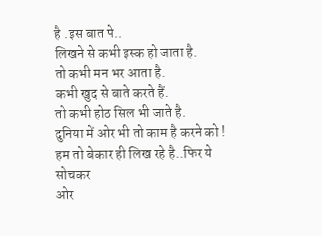है .इस बात पे..
लिखने से कभी इस्क हो जाता है.
तो कभी मन भर आता है.
कभी खुद से बाते करते हैं.
तो कभी होठ सिल भी जाते है.
दुनिया में ओर भी तो काम है करने को !
हम तो बेकार ही लिख रहे है..फिर ये सोचकर
ओर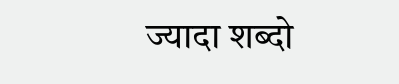ज्यादा शब्दो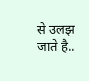से उलझ जाते है..